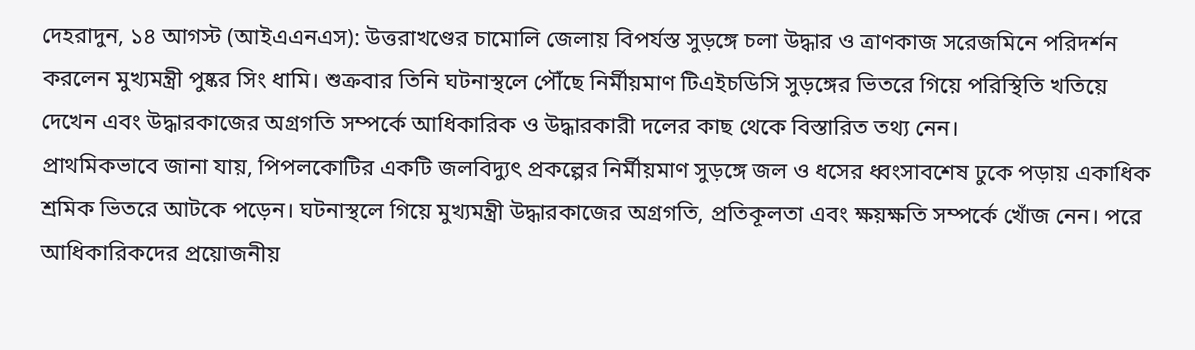দেহরাদুন, ১৪ আগস্ট (আইএএনএস): উত্তরাখণ্ডের চামোলি জেলায় বিপর্যস্ত সুড়ঙ্গে চলা উদ্ধার ও ত্রাণকাজ সরেজমিনে পরিদর্শন করলেন মুখ্যমন্ত্রী পুষ্কর সিং ধামি। শুক্রবার তিনি ঘটনাস্থলে পৌঁছে নির্মীয়মাণ টিএইচডিসি সুড়ঙ্গের ভিতরে গিয়ে পরিস্থিতি খতিয়ে দেখেন এবং উদ্ধারকাজের অগ্রগতি সম্পর্কে আধিকারিক ও উদ্ধারকারী দলের কাছ থেকে বিস্তারিত তথ্য নেন।
প্রাথমিকভাবে জানা যায়, পিপলকোটির একটি জলবিদ্যুৎ প্রকল্পের নির্মীয়মাণ সুড়ঙ্গে জল ও ধসের ধ্বংসাবশেষ ঢুকে পড়ায় একাধিক শ্রমিক ভিতরে আটকে পড়েন। ঘটনাস্থলে গিয়ে মুখ্যমন্ত্রী উদ্ধারকাজের অগ্রগতি, প্রতিকূলতা এবং ক্ষয়ক্ষতি সম্পর্কে খোঁজ নেন। পরে আধিকারিকদের প্রয়োজনীয়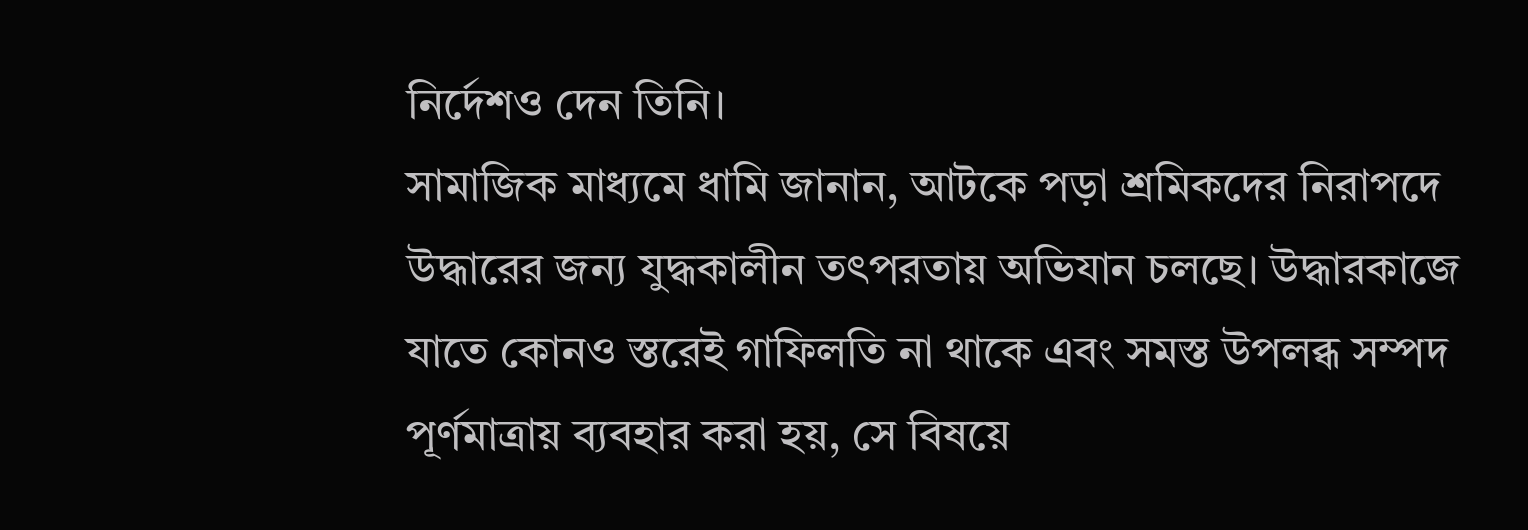নির্দেশও দেন তিনি।
সামাজিক মাধ্যমে ধামি জানান, আটকে পড়া শ্রমিকদের নিরাপদে উদ্ধারের জন্য যুদ্ধকালীন তৎপরতায় অভিযান চলছে। উদ্ধারকাজে যাতে কোনও স্তরেই গাফিলতি না থাকে এবং সমস্ত উপলব্ধ সম্পদ পূর্ণমাত্রায় ব্যবহার করা হয়, সে বিষয়ে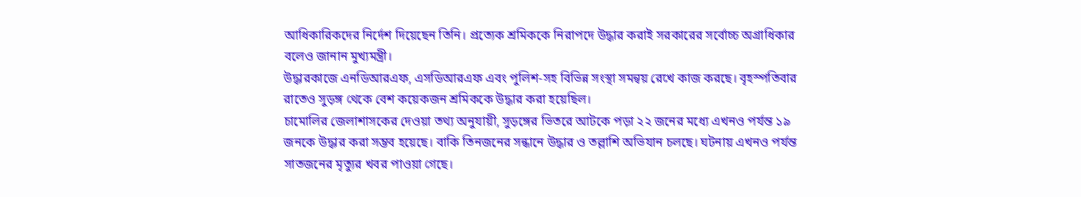আধিকারিকদের নির্দেশ দিয়েছেন তিনি। প্রত্যেক শ্রমিককে নিরাপদে উদ্ধার করাই সরকারের সর্বোচ্চ অগ্রাধিকার বলেও জানান মুখ্যমন্ত্রী।
উদ্ধারকাজে এনডিআরএফ, এসডিআরএফ এবং পুলিশ-সহ বিভিন্ন সংস্থা সমন্বয় রেখে কাজ করছে। বৃহস্পতিবার রাতেও সুড়ঙ্গ থেকে বেশ কয়েকজন শ্রমিককে উদ্ধার করা হয়েছিল।
চামোলির জেলাশাসকের দেওয়া তথ্য অনুযায়ী, সুড়ঙ্গের ভিতরে আটকে পড়া ২২ জনের মধ্যে এখনও পর্যন্ত ১৯ জনকে উদ্ধার করা সম্ভব হয়েছে। বাকি তিনজনের সন্ধানে উদ্ধার ও তল্লাশি অভিযান চলছে। ঘটনায় এখনও পর্যন্ত সাতজনের মৃত্যুর খবর পাওয়া গেছে।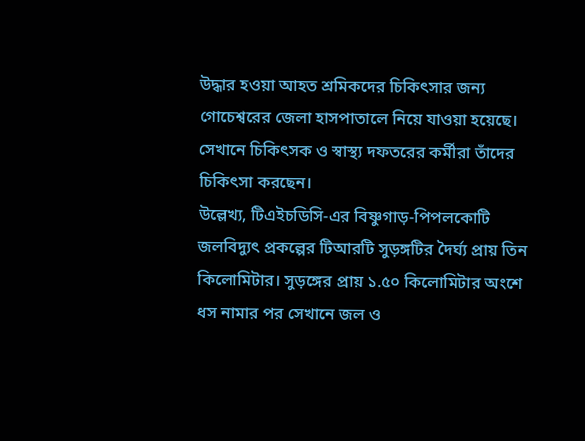উদ্ধার হওয়া আহত শ্রমিকদের চিকিৎসার জন্য গোচেশ্বরের জেলা হাসপাতালে নিয়ে যাওয়া হয়েছে। সেখানে চিকিৎসক ও স্বাস্থ্য দফতরের কর্মীরা তাঁদের চিকিৎসা করছেন।
উল্লেখ্য, টিএইচডিসি-এর বিষ্ণুগাড়-পিপলকোটি জলবিদ্যুৎ প্রকল্পের টিআরটি সুড়ঙ্গটির দৈর্ঘ্য প্রায় তিন কিলোমিটার। সুড়ঙ্গের প্রায় ১.৫০ কিলোমিটার অংশে ধস নামার পর সেখানে জল ও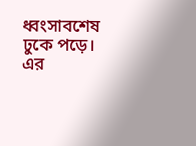ধ্বংসাবশেষ ঢুকে পড়ে। এর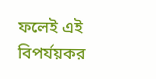ফলেই এই বিপর্যয়কর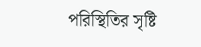পরিস্থিতির সৃষ্টি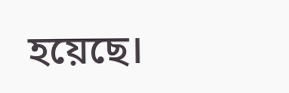হয়েছে।